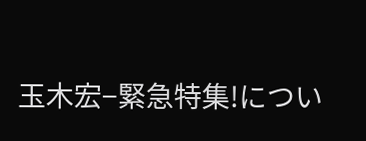玉木宏−緊急特集!につい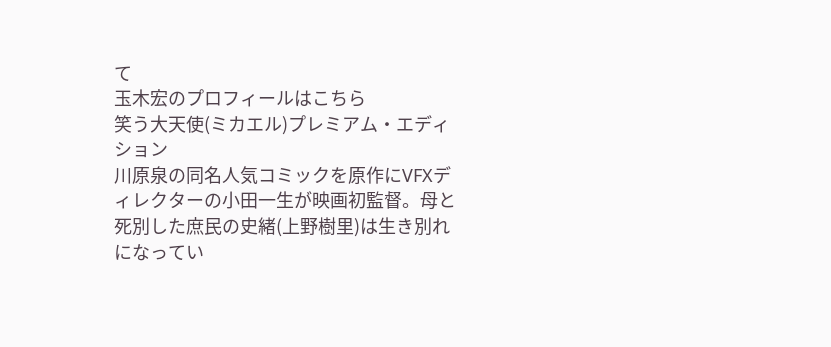て
玉木宏のプロフィールはこちら
笑う大天使(ミカエル)プレミアム・エディション
川原泉の同名人気コミックを原作にVFXディレクターの小田一生が映画初監督。母と死別した庶民の史緒(上野樹里)は生き別れになってい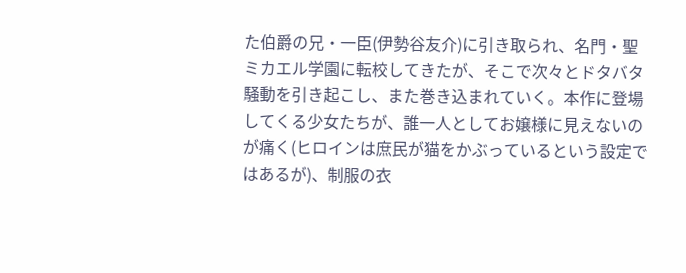た伯爵の兄・一臣(伊勢谷友介)に引き取られ、名門・聖ミカエル学園に転校してきたが、そこで次々とドタバタ騒動を引き起こし、また巻き込まれていく。本作に登場してくる少女たちが、誰一人としてお嬢様に見えないのが痛く(ヒロインは庶民が猫をかぶっているという設定ではあるが)、制服の衣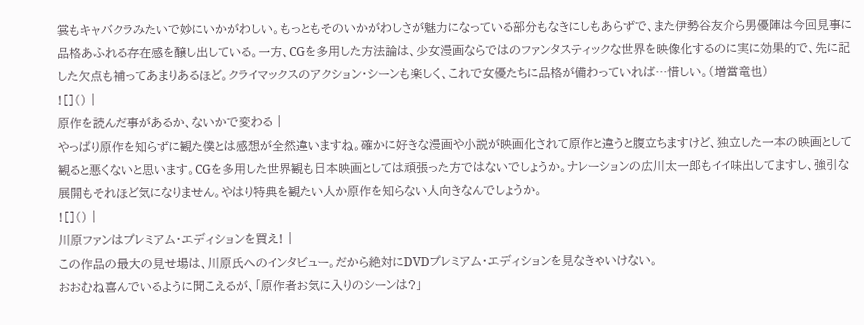裳もキャバクラみたいで妙にいかがわしい。もっともそのいかがわしさが魅力になっている部分もなきにしもあらずで、また伊勢谷友介ら男優陣は今回見事に品格あふれる存在感を醸し出している。一方、CGを多用した方法論は、少女漫画ならではのファンタスティックな世界を映像化するのに実に効果的で、先に記した欠点も補ってあまりあるほど。クライマックスのアクション・シーンも楽しく、これで女優たちに品格が備わっていれば…惜しい。(増當竜也)
![]() |
原作を読んだ事があるか、ないかで変わる |
やっぱり原作を知らずに観た僕とは感想が全然違いますね。確かに好きな漫画や小説が映画化されて原作と違うと腹立ちますけど、独立した一本の映画として観ると悪くないと思います。CGを多用した世界観も日本映画としては頑張った方ではないでしょうか。ナレーションの広川太一郎もイイ味出してますし、強引な展開もそれほど気になりません。やはり特典を観たい人か原作を知らない人向きなんでしょうか。
![]() |
川原ファンはプレミアム・エディションを買え! |
この作品の最大の見せ場は、川原氏へのインタビュー。だから絶対にDVDプレミアム・エディションを見なきゃいけない。
おおむね喜んでいるように聞こえるが、「原作者お気に入りのシーンは?」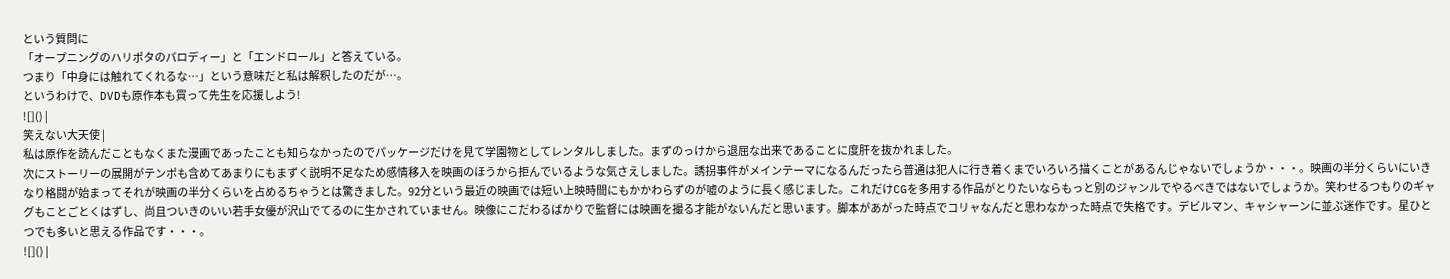という質問に
「オープニングのハリポタのパロディー」と「エンドロール」と答えている。
つまり「中身には触れてくれるな…」という意味だと私は解釈したのだが…。
というわけで、DVDも原作本も買って先生を応援しよう!
![]() |
笑えない大天使 |
私は原作を読んだこともなくまた漫画であったことも知らなかったのでパッケージだけを見て学園物としてレンタルしました。まずのっけから退屈な出来であることに度肝を抜かれました。
次にストーリーの展開がテンポも含めてあまりにもまずく説明不足なため感情移入を映画のほうから拒んでいるような気さえしました。誘拐事件がメインテーマになるんだったら普通は犯人に行き着くまでいろいろ描くことがあるんじゃないでしょうか・・・。映画の半分くらいにいきなり格闘が始まってそれが映画の半分くらいを占めるちゃうとは驚きました。92分という最近の映画では短い上映時間にもかかわらずのが嘘のように長く感じました。これだけCGを多用する作品がとりたいならもっと別のジャンルでやるべきではないでしょうか。笑わせるつもりのギャグもことごとくはずし、尚且ついきのいい若手女優が沢山でてるのに生かされていません。映像にこだわるばかりで監督には映画を撮る才能がないんだと思います。脚本があがった時点でコリャなんだと思わなかった時点で失格です。デビルマン、キャシャーンに並ぶ迷作です。星ひとつでも多いと思える作品です・・・。
![]() |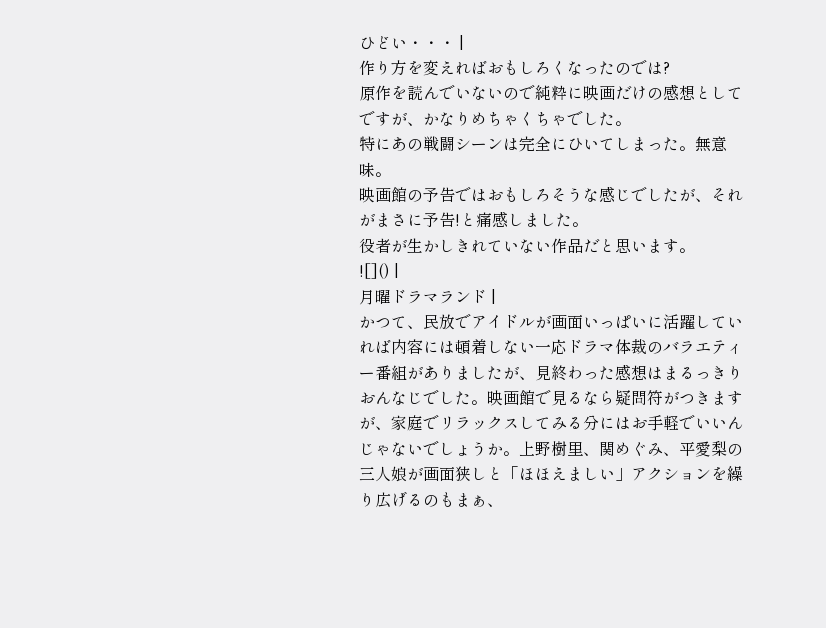ひどい・・・ |
作り方を変えればおもしろくなったのでは?
原作を読んでいないので純粋に映画だけの感想としてですが、かなりめちゃくちゃでした。
特にあの戦闘シーンは完全にひいてしまった。無意味。
映画館の予告ではおもしろそうな感じでしたが、それがまさに予告!と痛感しました。
役者が生かしきれていない作品だと思います。
![]() |
月曜ドラマランド |
かつて、民放でアイドルが画面いっぱいに活躍していれば内容には頓着しない一応ドラマ体裁のバラエティー番組がありましたが、見終わった感想はまるっきりおんなじでした。映画館で見るなら疑問符がつきますが、家庭でリラックスしてみる分にはお手軽でいいんじゃないでしょうか。上野樹里、関めぐみ、平愛梨の三人娘が画面狭しと「ほほえましい」アクションを繰り広げるのもまぁ、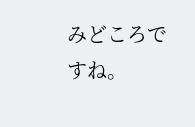みどころですね。